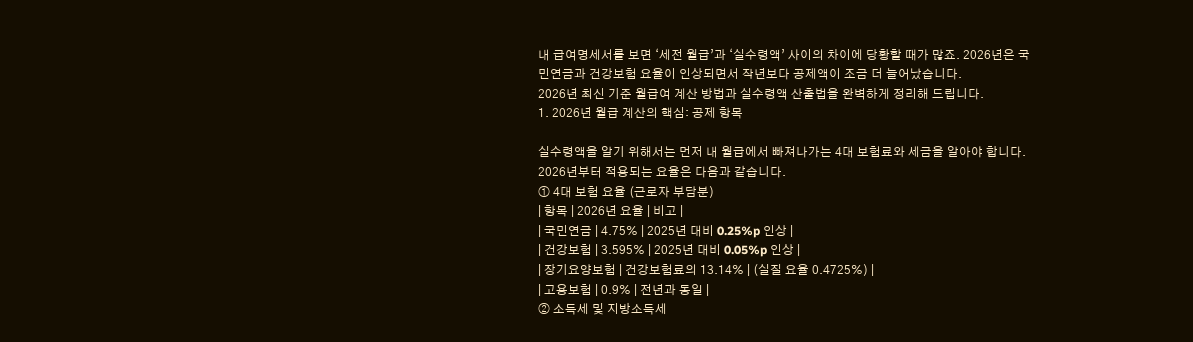내 급여명세서를 보면 ‘세전 월급’과 ‘실수령액’ 사이의 차이에 당황할 때가 많죠. 2026년은 국민연금과 건강보험 요율이 인상되면서 작년보다 공제액이 조금 더 늘어났습니다.
2026년 최신 기준 월급여 계산 방법과 실수령액 산출법을 완벽하게 정리해 드립니다.
1. 2026년 월급 계산의 핵심: 공제 항목

실수령액을 알기 위해서는 먼저 내 월급에서 빠져나가는 4대 보험료와 세금을 알아야 합니다. 2026년부터 적용되는 요율은 다음과 같습니다.
① 4대 보험 요율 (근로자 부담분)
| 항목 | 2026년 요율 | 비고 |
| 국민연금 | 4.75% | 2025년 대비 0.25%p 인상 |
| 건강보험 | 3.595% | 2025년 대비 0.05%p 인상 |
| 장기요양보험 | 건강보험료의 13.14% | (실질 요율 0.4725%) |
| 고용보험 | 0.9% | 전년과 동일 |
② 소득세 및 지방소득세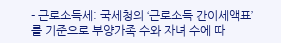- 근로소득세: 국세청의 ‘근로소득 간이세액표’를 기준으로 부양가족 수와 자녀 수에 따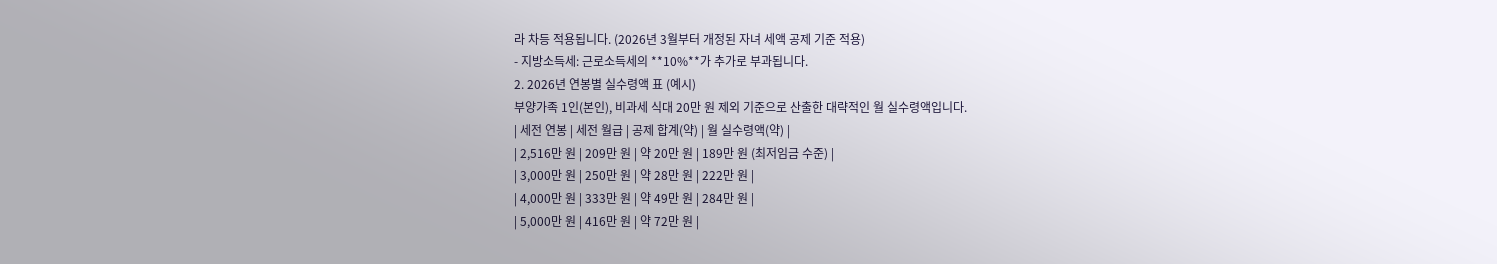라 차등 적용됩니다. (2026년 3월부터 개정된 자녀 세액 공제 기준 적용)
- 지방소득세: 근로소득세의 **10%**가 추가로 부과됩니다.
2. 2026년 연봉별 실수령액 표 (예시)
부양가족 1인(본인), 비과세 식대 20만 원 제외 기준으로 산출한 대략적인 월 실수령액입니다.
| 세전 연봉 | 세전 월급 | 공제 합계(약) | 월 실수령액(약) |
| 2,516만 원 | 209만 원 | 약 20만 원 | 189만 원 (최저임금 수준) |
| 3,000만 원 | 250만 원 | 약 28만 원 | 222만 원 |
| 4,000만 원 | 333만 원 | 약 49만 원 | 284만 원 |
| 5,000만 원 | 416만 원 | 약 72만 원 |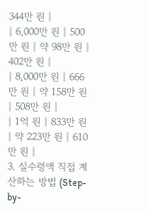344만 원 |
| 6,000만 원 | 500만 원 | 약 98만 원 | 402만 원 |
| 8,000만 원 | 666만 원 | 약 158만 원 | 508만 원 |
| 1억 원 | 833만 원 | 약 223만 원 | 610만 원 |
3. 실수령액 직접 계산하는 방법 (Step-by-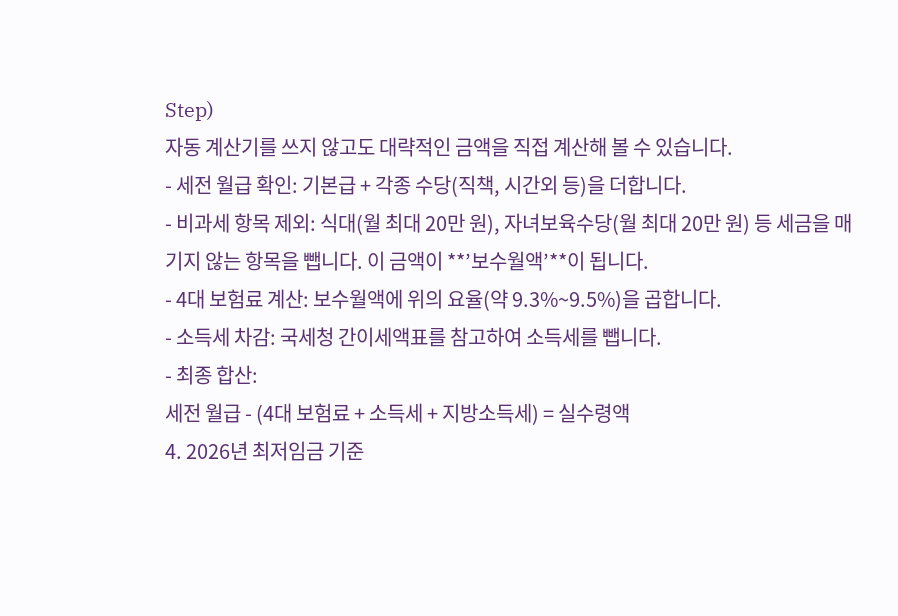Step)
자동 계산기를 쓰지 않고도 대략적인 금액을 직접 계산해 볼 수 있습니다.
- 세전 월급 확인: 기본급 + 각종 수당(직책, 시간외 등)을 더합니다.
- 비과세 항목 제외: 식대(월 최대 20만 원), 자녀보육수당(월 최대 20만 원) 등 세금을 매기지 않는 항목을 뺍니다. 이 금액이 **’보수월액’**이 됩니다.
- 4대 보험료 계산: 보수월액에 위의 요율(약 9.3%~9.5%)을 곱합니다.
- 소득세 차감: 국세청 간이세액표를 참고하여 소득세를 뺍니다.
- 최종 합산:
세전 월급 - (4대 보험료 + 소득세 + 지방소득세) = 실수령액
4. 2026년 최저임금 기준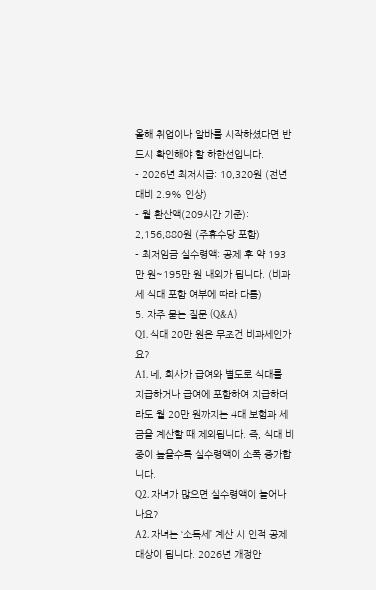올해 취업이나 알바를 시작하셨다면 반드시 확인해야 할 하한선입니다.
- 2026년 최저시급: 10,320원 (전년 대비 2.9% 인상)
- 월 환산액(209시간 기준): 2,156,880원 (주휴수당 포함)
- 최저임금 실수령액: 공제 후 약 193만 원~195만 원 내외가 됩니다. (비과세 식대 포함 여부에 따라 다름)
5. 자주 묻는 질문 (Q&A)
Q1. 식대 20만 원은 무조건 비과세인가요?
A1. 네, 회사가 급여와 별도로 식대를 지급하거나 급여에 포함하여 지급하더라도 월 20만 원까지는 4대 보험과 세금을 계산할 때 제외됩니다. 즉, 식대 비중이 높을수록 실수령액이 소폭 증가합니다.
Q2. 자녀가 많으면 실수령액이 늘어나나요?
A2. 자녀는 ‘소득세’ 계산 시 인적 공제 대상이 됩니다. 2026년 개정안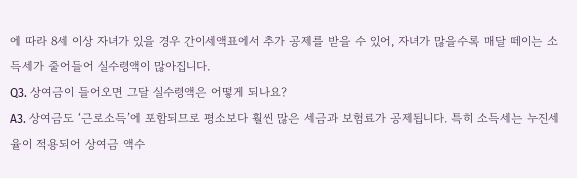에 따라 8세 이상 자녀가 있을 경우 간이세액표에서 추가 공제를 받을 수 있어, 자녀가 많을수록 매달 떼이는 소득세가 줄어들어 실수령액이 많아집니다.
Q3. 상여금이 들어오면 그달 실수령액은 어떻게 되나요?
A3. 상여금도 ‘근로소득’에 포함되므로 평소보다 훨씬 많은 세금과 보험료가 공제됩니다. 특히 소득세는 누진세율이 적용되어 상여금 액수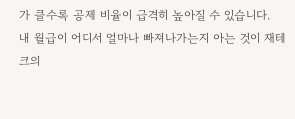가 클수록 공제 비율이 급격히 높아질 수 있습니다.
내 월급이 어디서 얼마나 빠져나가는지 아는 것이 재테크의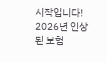시작입니다!
2026년 인상된 보험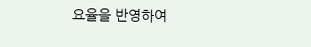요율을 반영하여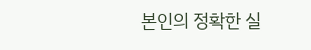본인의 정확한 실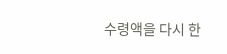수령액을 다시 한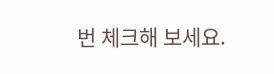번 체크해 보세요.